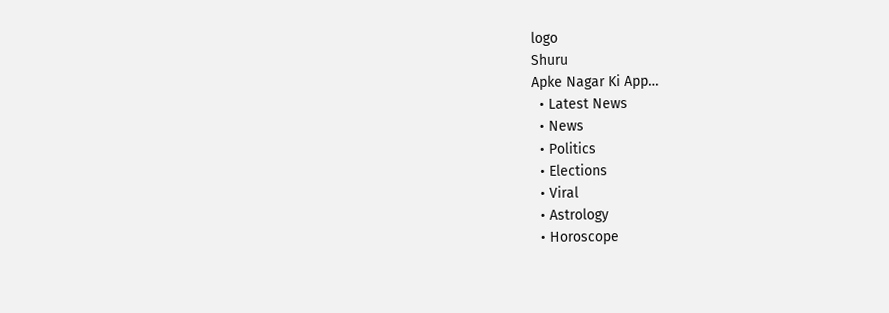logo
Shuru
Apke Nagar Ki App…
  • Latest News
  • News
  • Politics
  • Elections
  • Viral
  • Astrology
  • Horoscope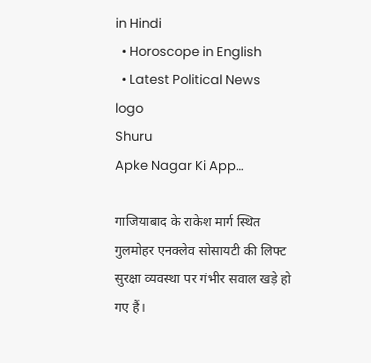in Hindi
  • Horoscope in English
  • Latest Political News
logo
Shuru
Apke Nagar Ki App…

गाजियाबाद के राकेश मार्ग स्थित गुलमोहर एनक्लेव सोसायटी की लिफ्ट सुरक्षा व्यवस्था पर गंभीर सवाल खड़े हो गए हैं।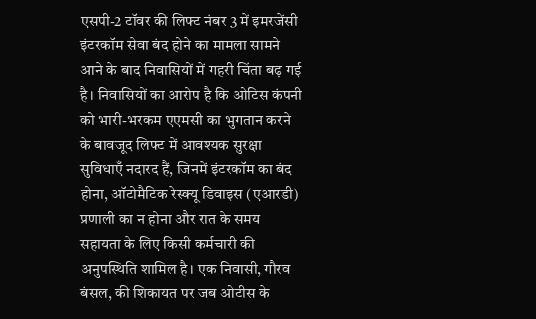एसपी-2 टॉवर की लिफ्ट नंबर 3 में इमरजेंसी इंटरकॉम सेवा बंद होने का मामला सामने आने के बाद निवासियों में गहरी चिंता बढ़ गई है। निवासियों का आरोप है कि ओटिस कंपनी को भारी-भरकम एएमसी का भुगतान करने के बावजूद लिफ्ट में आवश्यक सुरक्षा सुविधाएँ नदारद हैं, जिनमें इंटरकॉम का बंद होना, ऑटोमैटिक रेस्क्यू डिवाइस (एआरडी) प्रणाली का न होना और रात के समय सहायता के लिए किसी कर्मचारी की अनुपस्थिति शामिल है। एक निवासी, गौरव बंसल, की शिकायत पर जब ओटीस के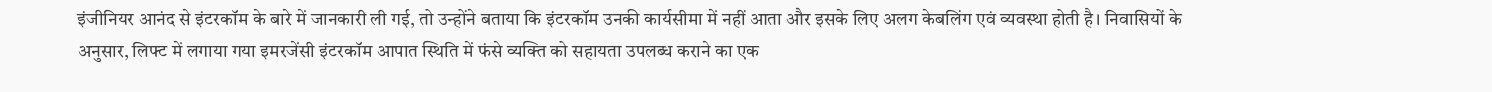इंजीनियर आनंद से इंटरकॉम के बारे में जानकारी ली गई, तो उन्होंने बताया कि इंटरकॉम उनकी कार्यसीमा में नहीं आता और इसके लिए अलग केबलिंग एवं व्यवस्था होती है। निवासियों के अनुसार, लिफ्ट में लगाया गया इमरजेंसी इंटरकॉम आपात स्थिति में फंसे व्यक्ति को सहायता उपलब्ध कराने का एक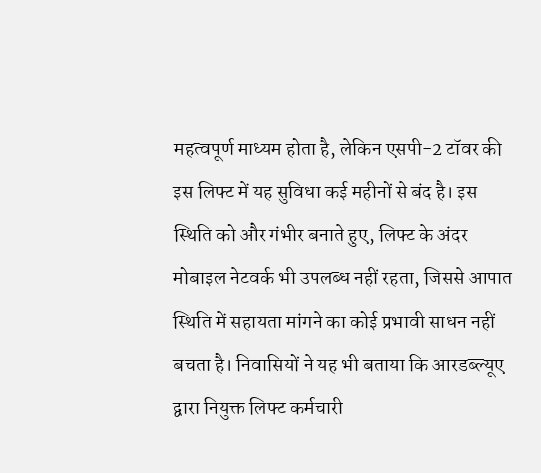महत्वपूर्ण माध्यम होता है, लेकिन एसपी-2 टॉवर की इस लिफ्ट में यह सुविधा कई महीनों से बंद है। इस स्थिति को और गंभीर बनाते हुए, लिफ्ट के अंदर मोबाइल नेटवर्क भी उपलब्ध नहीं रहता, जिससे आपात स्थिति में सहायता मांगने का कोई प्रभावी साधन नहीं बचता है। निवासियों ने यह भी बताया कि आरडब्ल्यूए द्वारा नियुक्त लिफ्ट कर्मचारी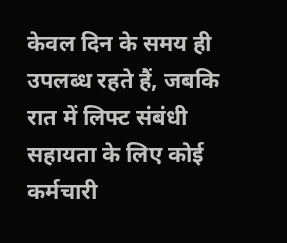केवल दिन के समय ही उपलब्ध रहते हैं, जबकि रात में लिफ्ट संबंधी सहायता के लिए कोई कर्मचारी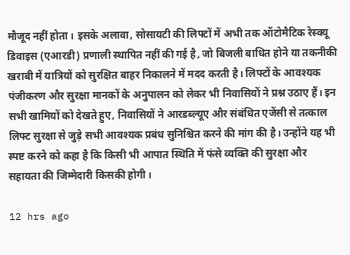मौजूद नहीं होता। इसके अलावा, सोसायटी की लिफ्टों में अभी तक ऑटोमैटिक रेस्क्यू डिवाइस (एआरडी) प्रणाली स्थापित नहीं की गई है, जो बिजली बाधित होने या तकनीकी खराबी में यात्रियों को सुरक्षित बाहर निकालने में मदद करती है। लिफ्टों के आवश्यक पंजीकरण और सुरक्षा मानकों के अनुपालन को लेकर भी निवासियों ने प्रश्न उठाए हैं। इन सभी खामियों को देखते हुए, निवासियों ने आरडब्ल्यूए और संबंधित एजेंसी से तत्काल लिफ्ट सुरक्षा से जुड़े सभी आवश्यक प्रबंध सुनिश्चित करने की मांग की है। उन्होंने यह भी स्पष्ट करने को कहा है कि किसी भी आपात स्थिति में फंसे व्यक्ति की सुरक्षा और सहायता की जिम्मेदारी किसकी होगी।

12 hrs ago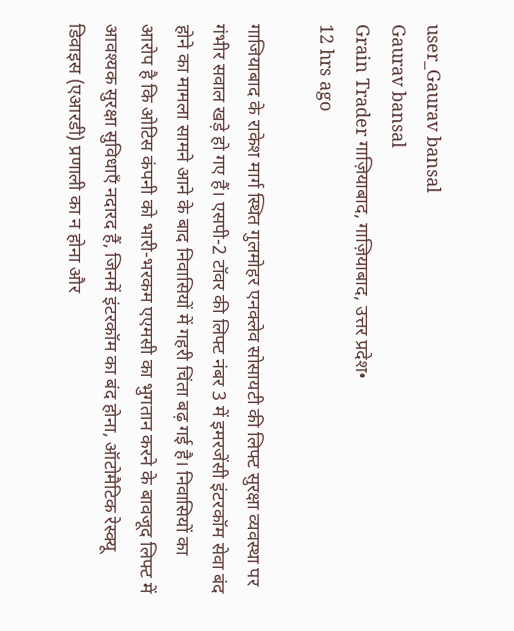user_Gaurav bansal
Gaurav bansal
Grain Trader गाज़ियाबाद, गाज़ियाबाद, उत्तर प्रदेश•
12 hrs ago

गाजियाबाद के राकेश मार्ग स्थित गुलमोहर एनक्लेव सोसायटी की लिफ्ट सुरक्षा व्यवस्था पर गंभीर सवाल खड़े हो गए हैं। एसपी-2 टॉवर की लिफ्ट नंबर 3 में इमरजेंसी इंटरकॉम सेवा बंद होने का मामला सामने आने के बाद निवासियों में गहरी चिंता बढ़ गई है। निवासियों का आरोप है कि ओटिस कंपनी को भारी-भरकम एएमसी का भुगतान करने के बावजूद लिफ्ट में आवश्यक सुरक्षा सुविधाएँ नदारद हैं, जिनमें इंटरकॉम का बंद होना, ऑटोमैटिक रेस्क्यू डिवाइस (एआरडी) प्रणाली का न होना और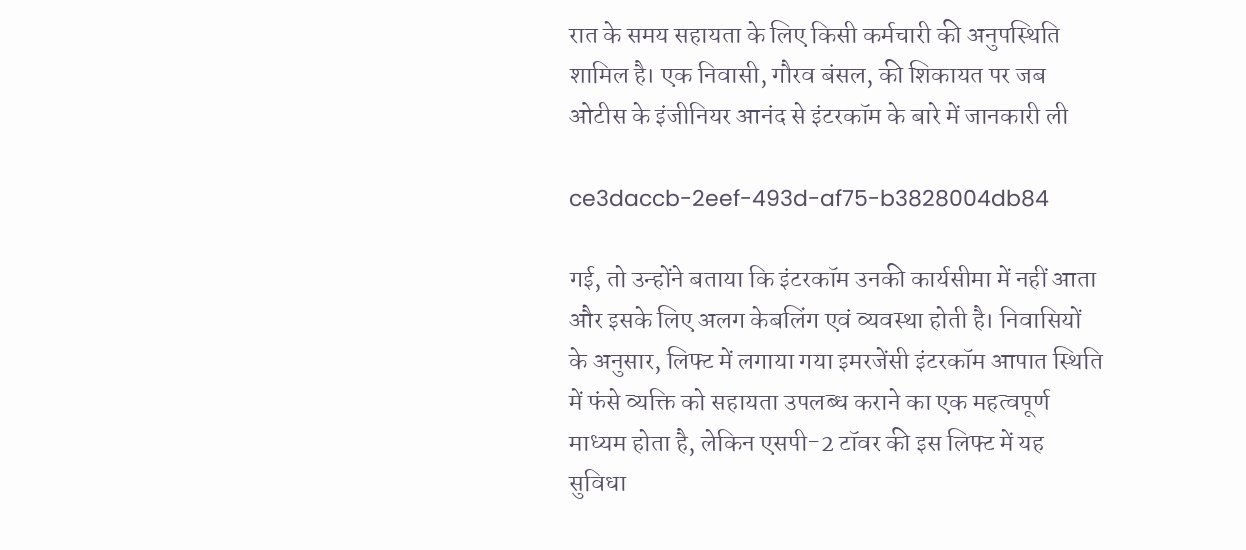रात के समय सहायता के लिए किसी कर्मचारी की अनुपस्थिति शामिल है। एक निवासी, गौरव बंसल, की शिकायत पर जब ओटीस के इंजीनियर आनंद से इंटरकॉम के बारे में जानकारी ली

ce3daccb-2eef-493d-af75-b3828004db84

गई, तो उन्होंने बताया कि इंटरकॉम उनकी कार्यसीमा में नहीं आता और इसके लिए अलग केबलिंग एवं व्यवस्था होती है। निवासियों के अनुसार, लिफ्ट में लगाया गया इमरजेंसी इंटरकॉम आपात स्थिति में फंसे व्यक्ति को सहायता उपलब्ध कराने का एक महत्वपूर्ण माध्यम होता है, लेकिन एसपी-2 टॉवर की इस लिफ्ट में यह सुविधा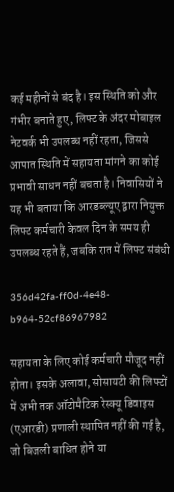कई महीनों से बंद है। इस स्थिति को और गंभीर बनाते हुए, लिफ्ट के अंदर मोबाइल नेटवर्क भी उपलब्ध नहीं रहता, जिससे आपात स्थिति में सहायता मांगने का कोई प्रभावी साधन नहीं बचता है। निवासियों ने यह भी बताया कि आरडब्ल्यूए द्वारा नियुक्त लिफ्ट कर्मचारी केवल दिन के समय ही उपलब्ध रहते हैं, जबकि रात में लिफ्ट संबंधी

356d42fa-ff0d-4e48-b964-52cf86967982

सहायता के लिए कोई कर्मचारी मौजूद नहीं होता। इसके अलावा, सोसायटी की लिफ्टों में अभी तक ऑटोमैटिक रेस्क्यू डिवाइस (एआरडी) प्रणाली स्थापित नहीं की गई है, जो बिजली बाधित होने या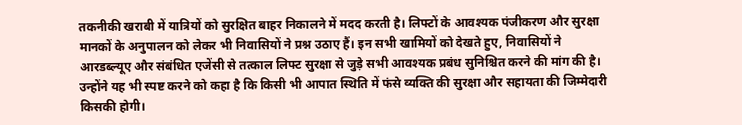तकनीकी खराबी में यात्रियों को सुरक्षित बाहर निकालने में मदद करती है। लिफ्टों के आवश्यक पंजीकरण और सुरक्षा मानकों के अनुपालन को लेकर भी निवासियों ने प्रश्न उठाए हैं। इन सभी खामियों को देखते हुए, निवासियों ने आरडब्ल्यूए और संबंधित एजेंसी से तत्काल लिफ्ट सुरक्षा से जुड़े सभी आवश्यक प्रबंध सुनिश्चित करने की मांग की है। उन्होंने यह भी स्पष्ट करने को कहा है कि किसी भी आपात स्थिति में फंसे व्यक्ति की सुरक्षा और सहायता की जिम्मेदारी किसकी होगी।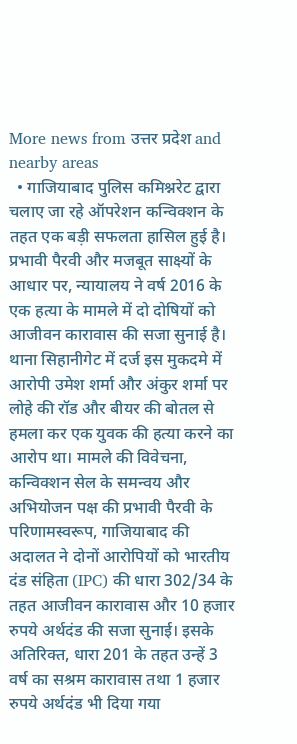More news from उत्तर प्रदेश and nearby areas
  • गाजियाबाद पुलिस कमिश्नरेट द्वारा चलाए जा रहे ऑपरेशन कन्विक्शन के तहत एक बड़ी सफलता हासिल हुई है। प्रभावी पैरवी और मजबूत साक्ष्यों के आधार पर, न्यायालय ने वर्ष 2016 के एक हत्या के मामले में दो दोषियों को आजीवन कारावास की सजा सुनाई है। थाना सिहानीगेट में दर्ज इस मुकदमे में आरोपी उमेश शर्मा और अंकुर शर्मा पर लोहे की रॉड और बीयर की बोतल से हमला कर एक युवक की हत्या करने का आरोप था। मामले की विवेचना, कन्विक्शन सेल के समन्वय और अभियोजन पक्ष की प्रभावी पैरवी के परिणामस्वरूप, गाजियाबाद की अदालत ने दोनों आरोपियों को भारतीय दंड संहिता (IPC) की धारा 302/34 के तहत आजीवन कारावास और 10 हजार रुपये अर्थदंड की सजा सुनाई। इसके अतिरिक्त, धारा 201 के तहत उन्हें 3 वर्ष का सश्रम कारावास तथा 1 हजार रुपये अर्थदंड भी दिया गया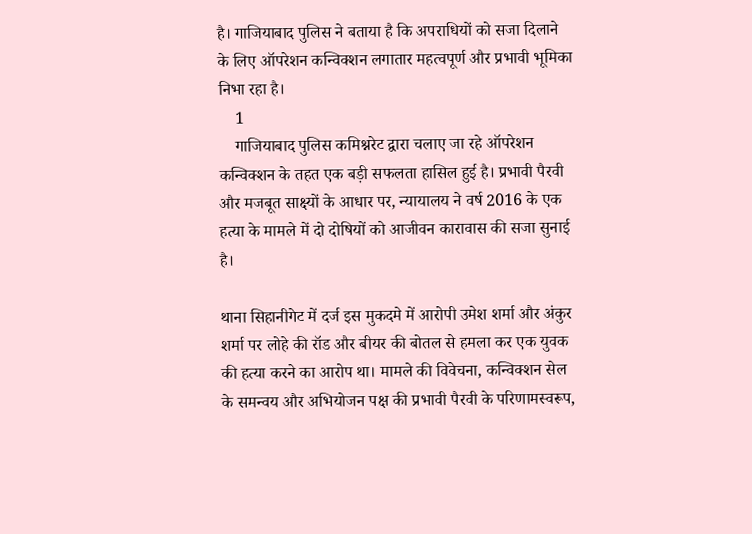है। गाजियाबाद पुलिस ने बताया है कि अपराधियों को सजा दिलाने के लिए ऑपरेशन कन्विक्शन लगातार महत्वपूर्ण और प्रभावी भूमिका निभा रहा है।
    1
    गाजियाबाद पुलिस कमिश्नरेट द्वारा चलाए जा रहे ऑपरेशन कन्विक्शन के तहत एक बड़ी सफलता हासिल हुई है। प्रभावी पैरवी और मजबूत साक्ष्यों के आधार पर, न्यायालय ने वर्ष 2016 के एक हत्या के मामले में दो दोषियों को आजीवन कारावास की सजा सुनाई है।

थाना सिहानीगेट में दर्ज इस मुकदमे में आरोपी उमेश शर्मा और अंकुर शर्मा पर लोहे की रॉड और बीयर की बोतल से हमला कर एक युवक की हत्या करने का आरोप था। मामले की विवेचना, कन्विक्शन सेल के समन्वय और अभियोजन पक्ष की प्रभावी पैरवी के परिणामस्वरूप,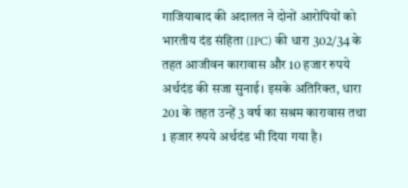गाजियाबाद की अदालत ने दोनों आरोपियों को भारतीय दंड संहिता (IPC) की धारा 302/34 के तहत आजीवन कारावास और 10 हजार रुपये अर्थदंड की सजा सुनाई। इसके अतिरिक्त, धारा 201 के तहत उन्हें 3 वर्ष का सश्रम कारावास तथा 1 हजार रुपये अर्थदंड भी दिया गया है।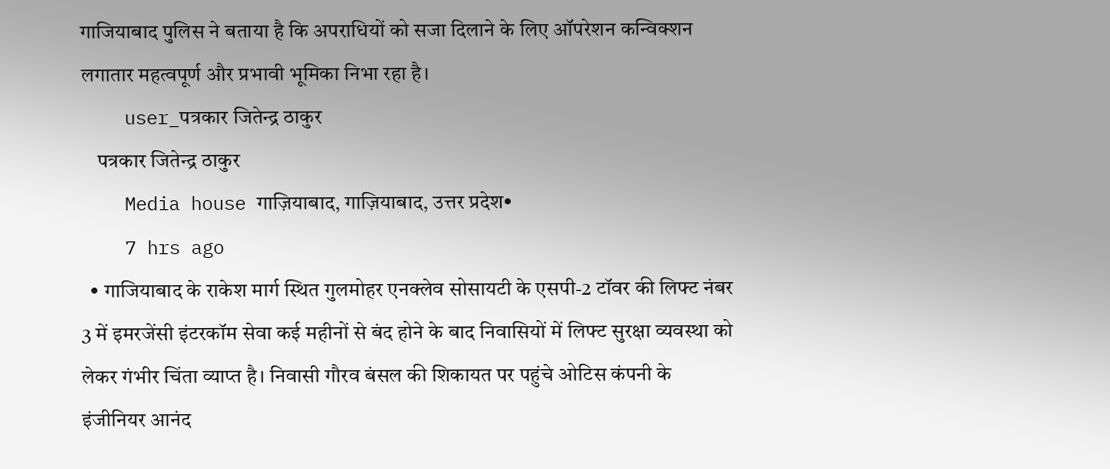गाजियाबाद पुलिस ने बताया है कि अपराधियों को सजा दिलाने के लिए ऑपरेशन कन्विक्शन लगातार महत्वपूर्ण और प्रभावी भूमिका निभा रहा है।
    user_पत्रकार जितेन्द्र ठाकुर
    पत्रकार जितेन्द्र ठाकुर
    Media house गाज़ियाबाद, गाज़ियाबाद, उत्तर प्रदेश•
    7 hrs ago
  • गाजियाबाद के राकेश मार्ग स्थित गुलमोहर एनक्लेव सोसायटी के एसपी-2 टॉवर की लिफ्ट नंबर 3 में इमरजेंसी इंटरकॉम सेवा कई महीनों से बंद होने के बाद निवासियों में लिफ्ट सुरक्षा व्यवस्था को लेकर गंभीर चिंता व्याप्त है। निवासी गौरव बंसल की शिकायत पर पहुंचे ओटिस कंपनी के इंजीनियर आनंद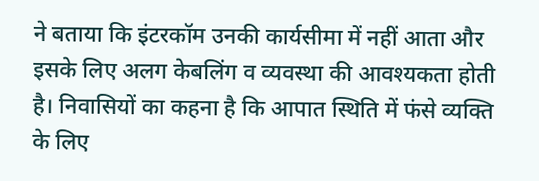ने बताया कि इंटरकॉम उनकी कार्यसीमा में नहीं आता और इसके लिए अलग केबलिंग व व्यवस्था की आवश्यकता होती है। निवासियों का कहना है कि आपात स्थिति में फंसे व्यक्ति के लिए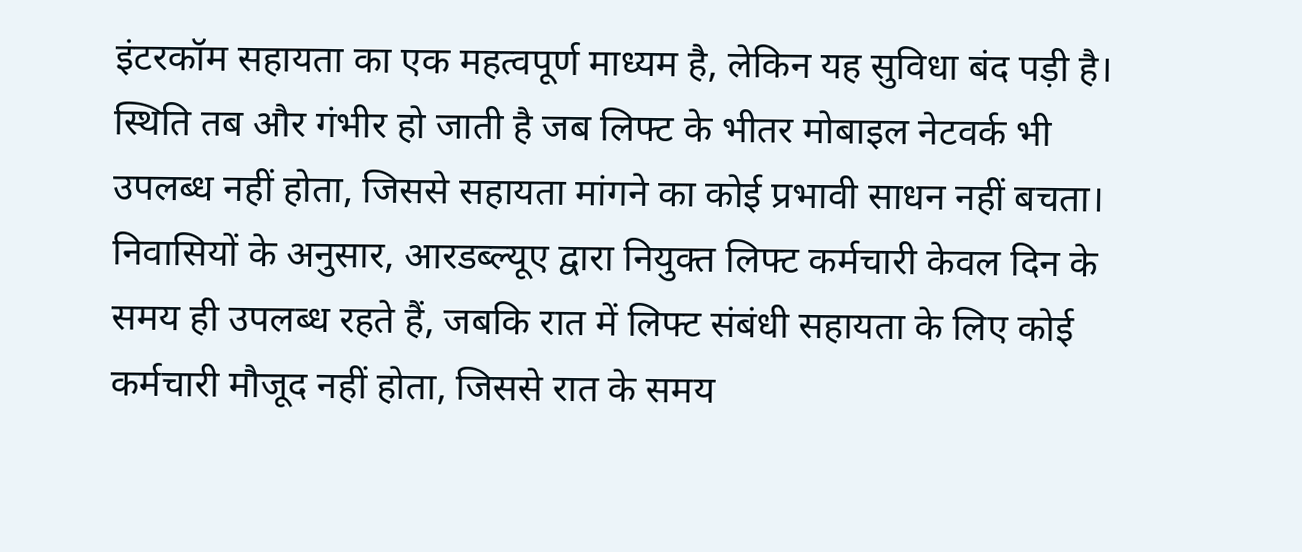इंटरकॉम सहायता का एक महत्वपूर्ण माध्यम है, लेकिन यह सुविधा बंद पड़ी है। स्थिति तब और गंभीर हो जाती है जब लिफ्ट के भीतर मोबाइल नेटवर्क भी उपलब्ध नहीं होता, जिससे सहायता मांगने का कोई प्रभावी साधन नहीं बचता। निवासियों के अनुसार, आरडब्ल्यूए द्वारा नियुक्त लिफ्ट कर्मचारी केवल दिन के समय ही उपलब्ध रहते हैं, जबकि रात में लिफ्ट संबंधी सहायता के लिए कोई कर्मचारी मौजूद नहीं होता, जिससे रात के समय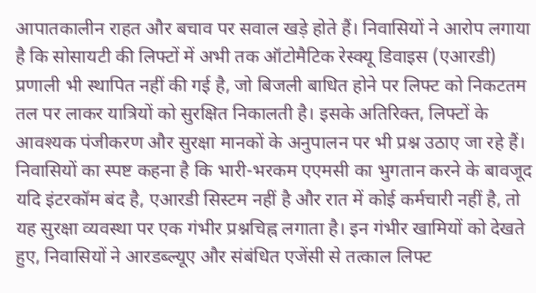आपातकालीन राहत और बचाव पर सवाल खड़े होते हैं। निवासियों ने आरोप लगाया है कि सोसायटी की लिफ्टों में अभी तक ऑटोमैटिक रेस्क्यू डिवाइस (एआरडी) प्रणाली भी स्थापित नहीं की गई है, जो बिजली बाधित होने पर लिफ्ट को निकटतम तल पर लाकर यात्रियों को सुरक्षित निकालती है। इसके अतिरिक्त, लिफ्टों के आवश्यक पंजीकरण और सुरक्षा मानकों के अनुपालन पर भी प्रश्न उठाए जा रहे हैं। निवासियों का स्पष्ट कहना है कि भारी-भरकम एएमसी का भुगतान करने के बावजूद यदि इंटरकॉम बंद है, एआरडी सिस्टम नहीं है और रात में कोई कर्मचारी नहीं है, तो यह सुरक्षा व्यवस्था पर एक गंभीर प्रश्नचिह्न लगाता है। इन गंभीर खामियों को देखते हुए, निवासियों ने आरडब्ल्यूए और संबंधित एजेंसी से तत्काल लिफ्ट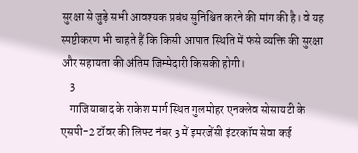सुरक्षा से जुड़े सभी आवश्यक प्रबंध सुनिश्चित करने की मांग की है। वे यह स्पष्टीकरण भी चाहते हैं कि किसी आपात स्थिति में फंसे व्यक्ति की सुरक्षा और सहायता की अंतिम जिम्मेदारी किसकी होगी।
    3
    गाजियाबाद के राकेश मार्ग स्थित गुलमोहर एनक्लेव सोसायटी के एसपी-2 टॉवर की लिफ्ट नंबर 3 में इमरजेंसी इंटरकॉम सेवा कई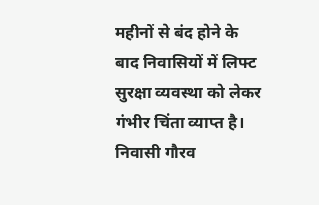महीनों से बंद होने के बाद निवासियों में लिफ्ट सुरक्षा व्यवस्था को लेकर गंभीर चिंता व्याप्त है। निवासी गौरव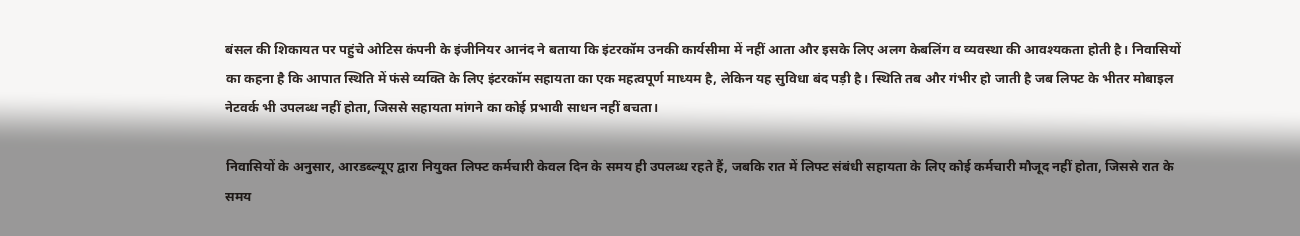बंसल की शिकायत पर पहुंचे ओटिस कंपनी के इंजीनियर आनंद ने बताया कि इंटरकॉम उनकी कार्यसीमा में नहीं आता और इसके लिए अलग केबलिंग व व्यवस्था की आवश्यकता होती है। निवासियों का कहना है कि आपात स्थिति में फंसे व्यक्ति के लिए इंटरकॉम सहायता का एक महत्वपूर्ण माध्यम है, लेकिन यह सुविधा बंद पड़ी है। स्थिति तब और गंभीर हो जाती है जब लिफ्ट के भीतर मोबाइल नेटवर्क भी उपलब्ध नहीं होता, जिससे सहायता मांगने का कोई प्रभावी साधन नहीं बचता।

निवासियों के अनुसार, आरडब्ल्यूए द्वारा नियुक्त लिफ्ट कर्मचारी केवल दिन के समय ही उपलब्ध रहते हैं, जबकि रात में लिफ्ट संबंधी सहायता के लिए कोई कर्मचारी मौजूद नहीं होता, जिससे रात के समय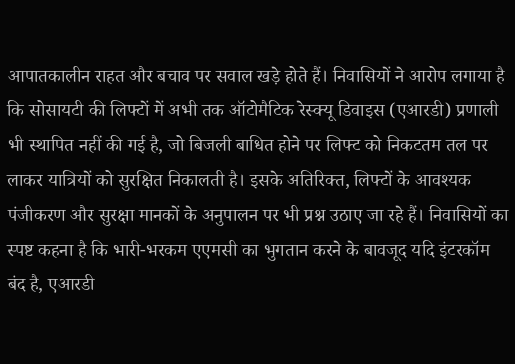आपातकालीन राहत और बचाव पर सवाल खड़े होते हैं। निवासियों ने आरोप लगाया है कि सोसायटी की लिफ्टों में अभी तक ऑटोमैटिक रेस्क्यू डिवाइस (एआरडी) प्रणाली भी स्थापित नहीं की गई है, जो बिजली बाधित होने पर लिफ्ट को निकटतम तल पर लाकर यात्रियों को सुरक्षित निकालती है। इसके अतिरिक्त, लिफ्टों के आवश्यक पंजीकरण और सुरक्षा मानकों के अनुपालन पर भी प्रश्न उठाए जा रहे हैं। निवासियों का स्पष्ट कहना है कि भारी-भरकम एएमसी का भुगतान करने के बावजूद यदि इंटरकॉम बंद है, एआरडी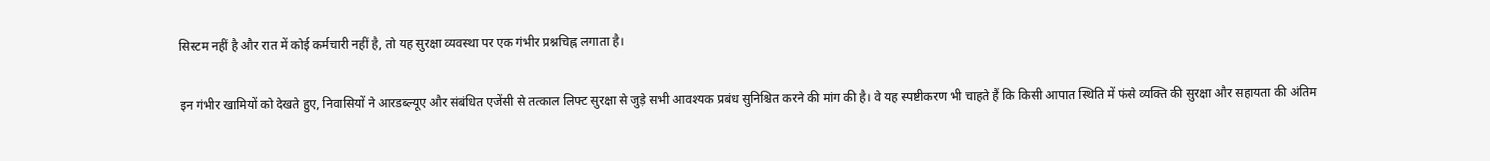सिस्टम नहीं है और रात में कोई कर्मचारी नहीं है, तो यह सुरक्षा व्यवस्था पर एक गंभीर प्रश्नचिह्न लगाता है।

इन गंभीर खामियों को देखते हुए, निवासियों ने आरडब्ल्यूए और संबंधित एजेंसी से तत्काल लिफ्ट सुरक्षा से जुड़े सभी आवश्यक प्रबंध सुनिश्चित करने की मांग की है। वे यह स्पष्टीकरण भी चाहते हैं कि किसी आपात स्थिति में फंसे व्यक्ति की सुरक्षा और सहायता की अंतिम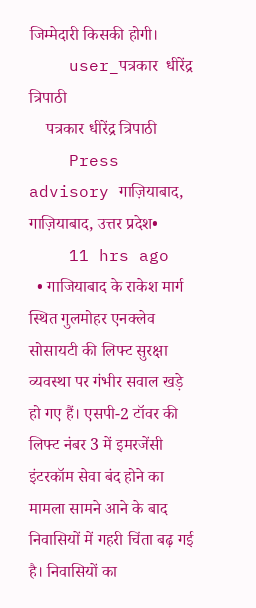जिम्मेदारी किसकी होगी।
    user_पत्रकार  धीरेंद्र त्रिपाठी
    पत्रकार धीरेंद्र त्रिपाठी
    Press advisory गाज़ियाबाद, गाज़ियाबाद, उत्तर प्रदेश•
    11 hrs ago
  • गाजियाबाद के राकेश मार्ग स्थित गुलमोहर एनक्लेव सोसायटी की लिफ्ट सुरक्षा व्यवस्था पर गंभीर सवाल खड़े हो गए हैं। एसपी-2 टॉवर की लिफ्ट नंबर 3 में इमरजेंसी इंटरकॉम सेवा बंद होने का मामला सामने आने के बाद निवासियों में गहरी चिंता बढ़ गई है। निवासियों का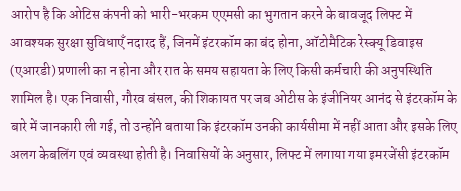आरोप है कि ओटिस कंपनी को भारी-भरकम एएमसी का भुगतान करने के बावजूद लिफ्ट में आवश्यक सुरक्षा सुविधाएँ नदारद हैं, जिनमें इंटरकॉम का बंद होना, ऑटोमैटिक रेस्क्यू डिवाइस (एआरडी) प्रणाली का न होना और रात के समय सहायता के लिए किसी कर्मचारी की अनुपस्थिति शामिल है। एक निवासी, गौरव बंसल, की शिकायत पर जब ओटीस के इंजीनियर आनंद से इंटरकॉम के बारे में जानकारी ली गई, तो उन्होंने बताया कि इंटरकॉम उनकी कार्यसीमा में नहीं आता और इसके लिए अलग केबलिंग एवं व्यवस्था होती है। निवासियों के अनुसार, लिफ्ट में लगाया गया इमरजेंसी इंटरकॉम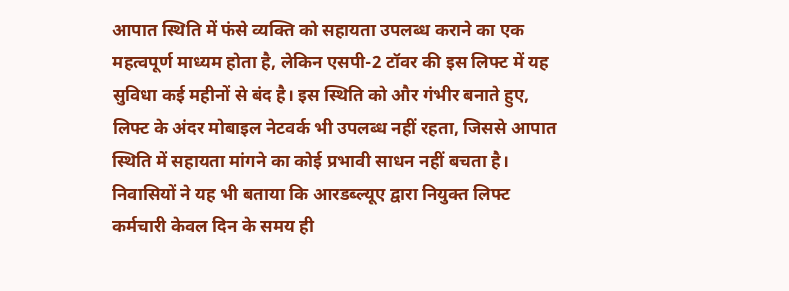आपात स्थिति में फंसे व्यक्ति को सहायता उपलब्ध कराने का एक महत्वपूर्ण माध्यम होता है, लेकिन एसपी-2 टॉवर की इस लिफ्ट में यह सुविधा कई महीनों से बंद है। इस स्थिति को और गंभीर बनाते हुए, लिफ्ट के अंदर मोबाइल नेटवर्क भी उपलब्ध नहीं रहता, जिससे आपात स्थिति में सहायता मांगने का कोई प्रभावी साधन नहीं बचता है। निवासियों ने यह भी बताया कि आरडब्ल्यूए द्वारा नियुक्त लिफ्ट कर्मचारी केवल दिन के समय ही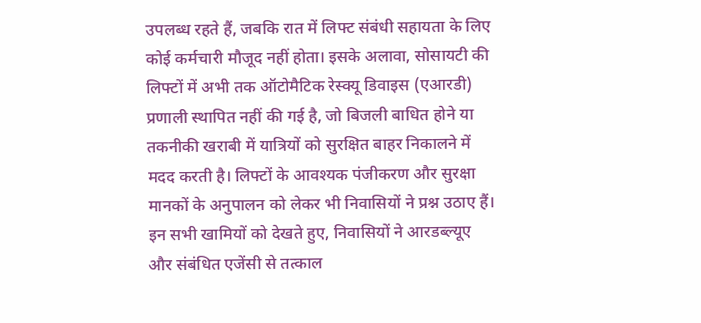उपलब्ध रहते हैं, जबकि रात में लिफ्ट संबंधी सहायता के लिए कोई कर्मचारी मौजूद नहीं होता। इसके अलावा, सोसायटी की लिफ्टों में अभी तक ऑटोमैटिक रेस्क्यू डिवाइस (एआरडी) प्रणाली स्थापित नहीं की गई है, जो बिजली बाधित होने या तकनीकी खराबी में यात्रियों को सुरक्षित बाहर निकालने में मदद करती है। लिफ्टों के आवश्यक पंजीकरण और सुरक्षा मानकों के अनुपालन को लेकर भी निवासियों ने प्रश्न उठाए हैं। इन सभी खामियों को देखते हुए, निवासियों ने आरडब्ल्यूए और संबंधित एजेंसी से तत्काल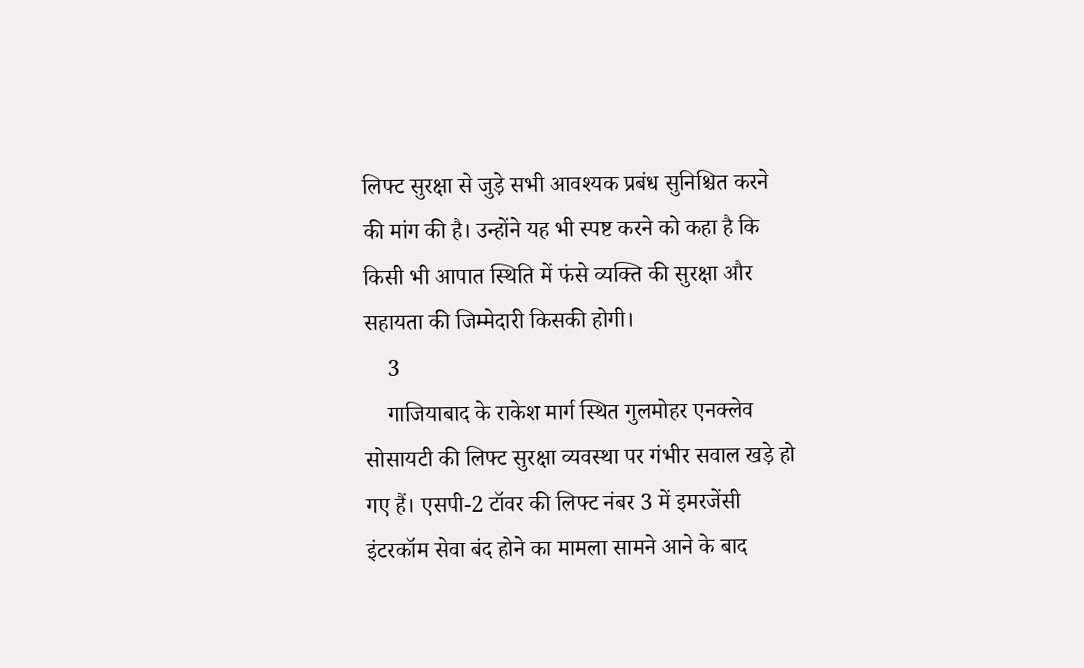लिफ्ट सुरक्षा से जुड़े सभी आवश्यक प्रबंध सुनिश्चित करने की मांग की है। उन्होंने यह भी स्पष्ट करने को कहा है कि किसी भी आपात स्थिति में फंसे व्यक्ति की सुरक्षा और सहायता की जिम्मेदारी किसकी होगी।
    3
    गाजियाबाद के राकेश मार्ग स्थित गुलमोहर एनक्लेव सोसायटी की लिफ्ट सुरक्षा व्यवस्था पर गंभीर सवाल खड़े हो गए हैं। एसपी-2 टॉवर की लिफ्ट नंबर 3 में इमरजेंसी इंटरकॉम सेवा बंद होने का मामला सामने आने के बाद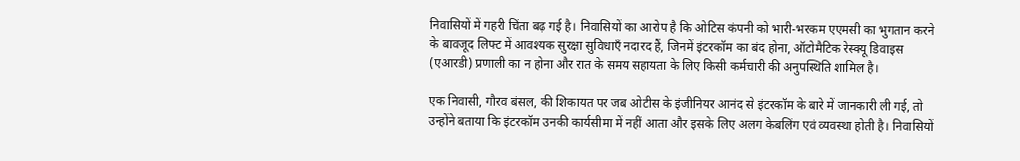निवासियों में गहरी चिंता बढ़ गई है। निवासियों का आरोप है कि ओटिस कंपनी को भारी-भरकम एएमसी का भुगतान करने के बावजूद लिफ्ट में आवश्यक सुरक्षा सुविधाएँ नदारद हैं, जिनमें इंटरकॉम का बंद होना, ऑटोमैटिक रेस्क्यू डिवाइस (एआरडी) प्रणाली का न होना और रात के समय सहायता के लिए किसी कर्मचारी की अनुपस्थिति शामिल है।

एक निवासी, गौरव बंसल, की शिकायत पर जब ओटीस के इंजीनियर आनंद से इंटरकॉम के बारे में जानकारी ली गई, तो उन्होंने बताया कि इंटरकॉम उनकी कार्यसीमा में नहीं आता और इसके लिए अलग केबलिंग एवं व्यवस्था होती है। निवासियों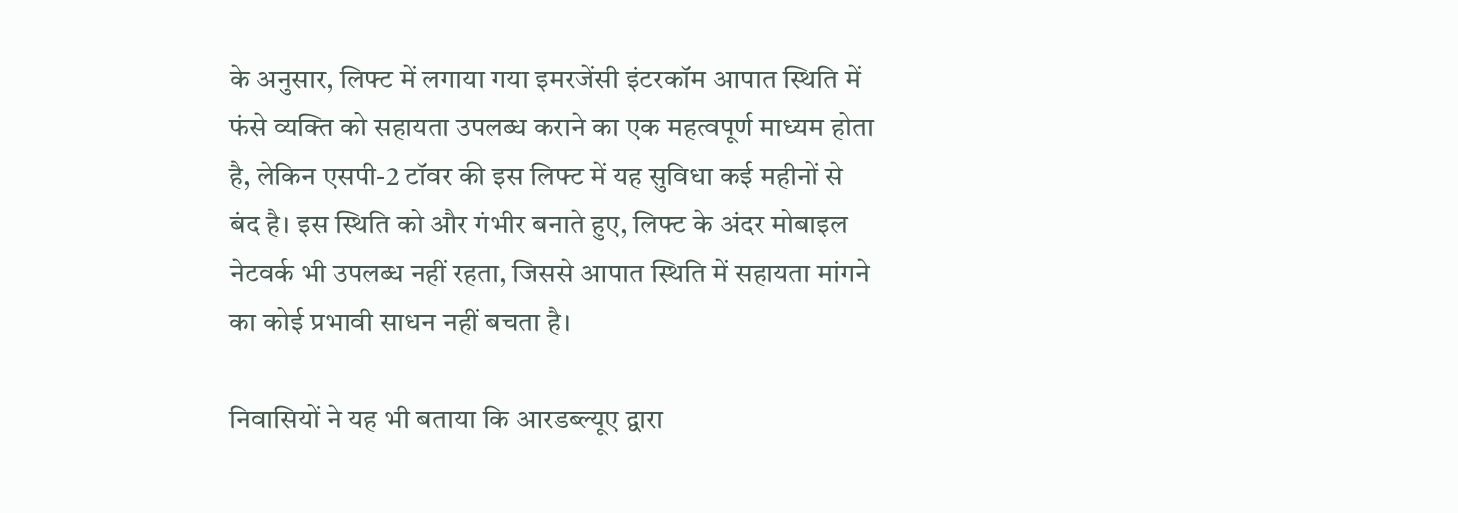के अनुसार, लिफ्ट में लगाया गया इमरजेंसी इंटरकॉम आपात स्थिति में फंसे व्यक्ति को सहायता उपलब्ध कराने का एक महत्वपूर्ण माध्यम होता है, लेकिन एसपी-2 टॉवर की इस लिफ्ट में यह सुविधा कई महीनों से बंद है। इस स्थिति को और गंभीर बनाते हुए, लिफ्ट के अंदर मोबाइल नेटवर्क भी उपलब्ध नहीं रहता, जिससे आपात स्थिति में सहायता मांगने का कोई प्रभावी साधन नहीं बचता है।

निवासियों ने यह भी बताया कि आरडब्ल्यूए द्वारा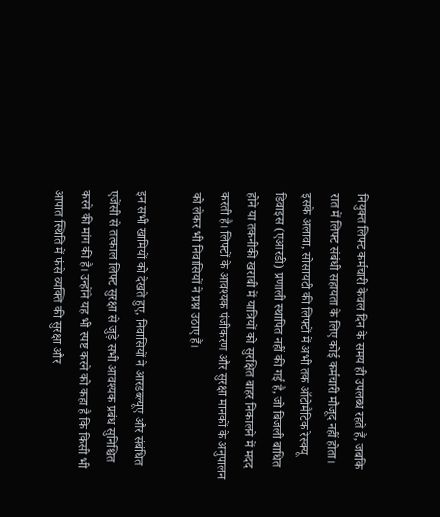नियुक्त लिफ्ट कर्मचारी केवल दिन के समय ही उपलब्ध रहते हैं, जबकि रात में लिफ्ट संबंधी सहायता के लिए कोई कर्मचारी मौजूद नहीं होता। इसके अलावा, सोसायटी की लिफ्टों में अभी तक ऑटोमैटिक रेस्क्यू डिवाइस (एआरडी) प्रणाली स्थापित नहीं की गई है, जो बिजली बाधित होने या तकनीकी खराबी में यात्रियों को सुरक्षित बाहर निकालने में मदद करती है। लिफ्टों के आवश्यक पंजीकरण और सुरक्षा मानकों के अनुपालन को लेकर भी निवासियों ने प्रश्न उठाए हैं।

इन सभी खामियों को देखते हुए, निवासियों ने आरडब्ल्यूए और संबंधित एजेंसी से तत्काल लिफ्ट सुरक्षा से जुड़े सभी आवश्यक प्रबंध सुनिश्चित करने की मांग की है। उन्होंने यह भी स्पष्ट करने को कहा है कि किसी भी आपात स्थिति में फंसे व्यक्ति की सुरक्षा और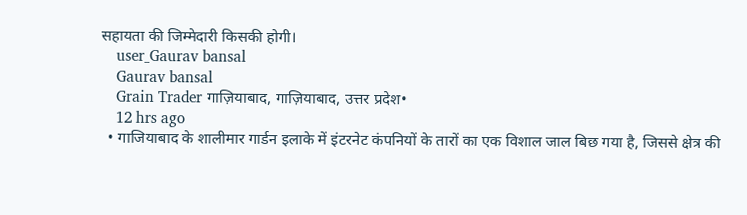सहायता की जिम्मेदारी किसकी होगी।
    user_Gaurav bansal
    Gaurav bansal
    Grain Trader गाज़ियाबाद, गाज़ियाबाद, उत्तर प्रदेश•
    12 hrs ago
  • गाजियाबाद के शालीमार गार्डन इलाके में इंटरनेट कंपनियों के तारों का एक विशाल जाल बिछ गया है, जिससे क्षेत्र की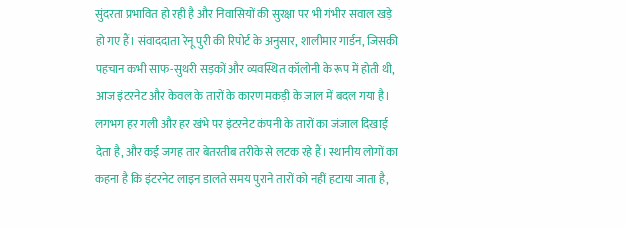सुंदरता प्रभावित हो रही है और निवासियों की सुरक्षा पर भी गंभीर सवाल खड़े हो गए हैं। संवाददाता रेनू पुरी की रिपोर्ट के अनुसार, शालीमार गार्डन, जिसकी पहचान कभी साफ-सुथरी सड़कों और व्यवस्थित कॉलोनी के रूप में होती थी, आज इंटरनेट और केवल के तारों के कारण मकड़ी के जाल में बदल गया है। लगभग हर गली और हर खंभे पर इंटरनेट कंपनी के तारों का जंजाल दिखाई देता है, और कई जगह तार बेतरतीब तरीके से लटक रहे हैं। स्थानीय लोगों का कहना है कि इंटरनेट लाइन डालते समय पुराने तारों को नहीं हटाया जाता है,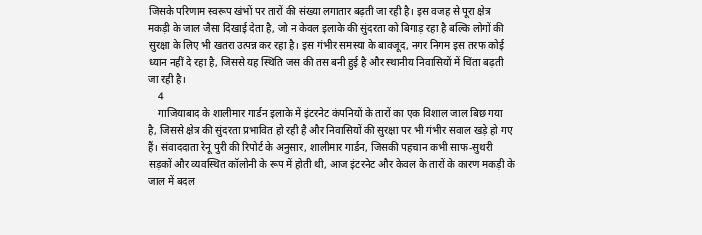जिसके परिणाम स्वरूप खंभों पर तारों की संख्या लगातार बढ़ती जा रही है। इस वजह से पूरा क्षेत्र मकड़ी के जाल जैसा दिखाई देता है, जो न केवल इलाके की सुंदरता को बिगाड़ रहा है बल्कि लोगों की सुरक्षा के लिए भी खतरा उत्पन्न कर रहा है। इस गंभीर समस्या के बावजूद, नगर निगम इस तरफ कोई ध्यान नहीं दे रहा है, जिससे यह स्थिति जस की तस बनी हुई है और स्थानीय निवासियों में चिंता बढ़ती जा रही है।
    4
    गाजियाबाद के शालीमार गार्डन इलाके में इंटरनेट कंपनियों के तारों का एक विशाल जाल बिछ गया है, जिससे क्षेत्र की सुंदरता प्रभावित हो रही है और निवासियों की सुरक्षा पर भी गंभीर सवाल खड़े हो गए हैं। संवाददाता रेनू पुरी की रिपोर्ट के अनुसार, शालीमार गार्डन, जिसकी पहचान कभी साफ-सुथरी सड़कों और व्यवस्थित कॉलोनी के रूप में होती थी, आज इंटरनेट और केवल के तारों के कारण मकड़ी के जाल में बदल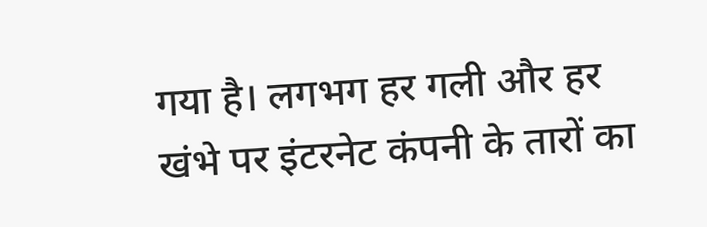गया है। लगभग हर गली और हर खंभे पर इंटरनेट कंपनी के तारों का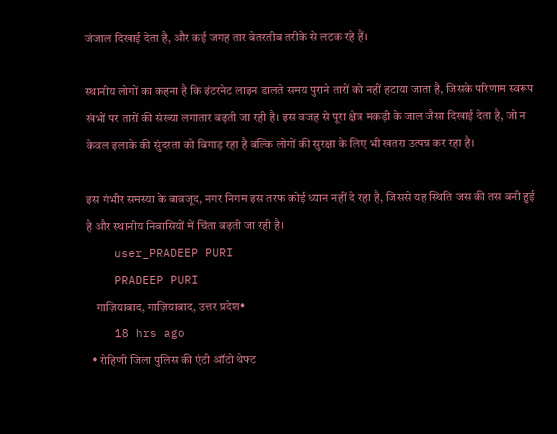जंजाल दिखाई देता है, और कई जगह तार बेतरतीब तरीके से लटक रहे हैं।

स्थानीय लोगों का कहना है कि इंटरनेट लाइन डालते समय पुराने तारों को नहीं हटाया जाता है, जिसके परिणाम स्वरूप खंभों पर तारों की संख्या लगातार बढ़ती जा रही है। इस वजह से पूरा क्षेत्र मकड़ी के जाल जैसा दिखाई देता है, जो न केवल इलाके की सुंदरता को बिगाड़ रहा है बल्कि लोगों की सुरक्षा के लिए भी खतरा उत्पन्न कर रहा है।

इस गंभीर समस्या के बावजूद, नगर निगम इस तरफ कोई ध्यान नहीं दे रहा है, जिससे यह स्थिति जस की तस बनी हुई है और स्थानीय निवासियों में चिंता बढ़ती जा रही है।
    user_PRADEEP PURI
    PRADEEP PURI
    गाज़ियाबाद, गाज़ियाबाद, उत्तर प्रदेश•
    18 hrs ago
  • रोहिणी जिला पुलिस की एंटी ऑटो थेफ्ट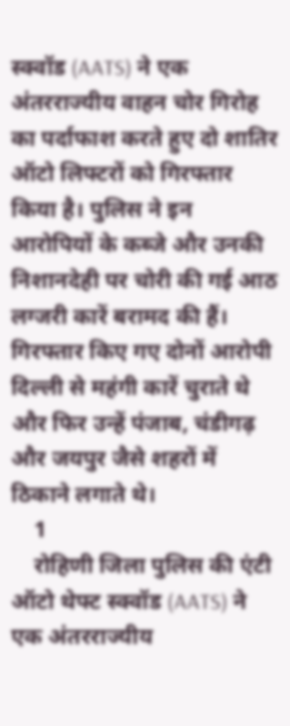स्क्वॉड (AATS) ने एक अंतरराज्यीय वाहन चोर गिरोह का पर्दाफाश करते हुए दो शातिर ऑटो लिफ्टरों को गिरफ्तार किया है। पुलिस ने इन आरोपियों के कब्जे और उनकी निशानदेही पर चोरी की गई आठ लग्जरी कारें बरामद की हैं। गिरफ्तार किए गए दोनों आरोपी दिल्ली से महंगी कारें चुराते थे और फिर उन्हें पंजाब, चंडीगढ़ और जयपुर जैसे शहरों में ठिकाने लगाते थे।
    1
    रोहिणी जिला पुलिस की एंटी ऑटो थेफ्ट स्क्वॉड (AATS) ने एक अंतरराज्यीय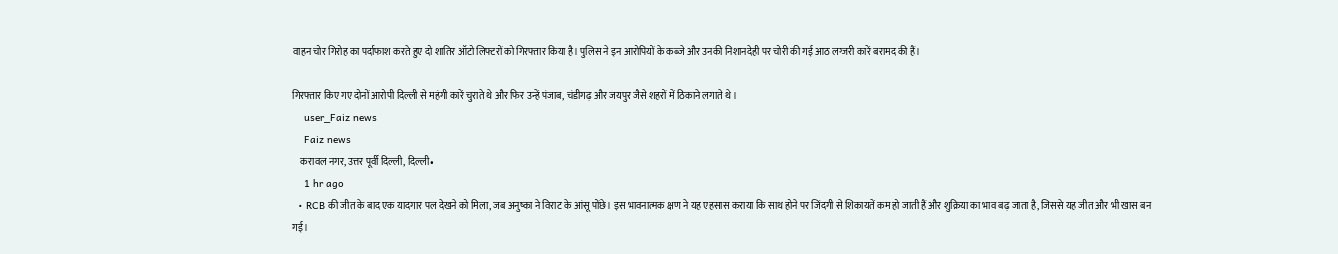वाहन चोर गिरोह का पर्दाफाश करते हुए दो शातिर ऑटो लिफ्टरों को गिरफ्तार किया है। पुलिस ने इन आरोपियों के कब्जे और उनकी निशानदेही पर चोरी की गई आठ लग्जरी कारें बरामद की हैं।

गिरफ्तार किए गए दोनों आरोपी दिल्ली से महंगी कारें चुराते थे और फिर उन्हें पंजाब, चंडीगढ़ और जयपुर जैसे शहरों में ठिकाने लगाते थे।
    user_Faiz news
    Faiz news
    करावल नगर, उत्तर पूर्वी दिल्ली, दिल्ली•
    1 hr ago
  • RCB की जीत के बाद एक यादगार पल देखने को मिला, जब अनुष्का ने विराट के आंसू पोंछे। इस भावनात्मक क्षण ने यह एहसास कराया कि साथ होने पर जिंदगी से शिकायतें कम हो जाती हैं और शुक्रिया का भाव बढ़ जाता है, जिससे यह जीत और भी खास बन गई।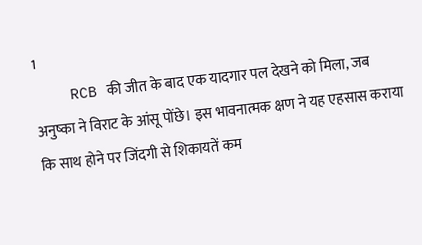1
    RCB की जीत के बाद एक यादगार पल देखने को मिला, जब अनुष्का ने विराट के आंसू पोंछे। इस भावनात्मक क्षण ने यह एहसास कराया कि साथ होने पर जिंदगी से शिकायतें कम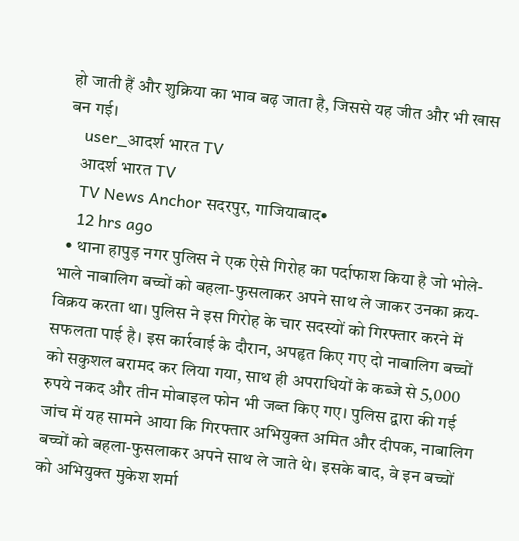हो जाती हैं और शुक्रिया का भाव बढ़ जाता है, जिससे यह जीत और भी खास बन गई।
    user_आदर्श भारत TV
    आदर्श भारत TV
    TV News Anchor सदरपुर, गाजियाबाद•
    12 hrs ago
  • थाना हापुड़ नगर पुलिस ने एक ऐसे गिरोह का पर्दाफाश किया है जो भोले-भाले नाबालिग बच्चों को बहला-फुसलाकर अपने साथ ले जाकर उनका क्रय-विक्रय करता था। पुलिस ने इस गिरोह के चार सदस्यों को गिरफ्तार करने में सफलता पाई है। इस कार्रवाई के दौरान, अपहृत किए गए दो नाबालिग बच्चों को सकुशल बरामद कर लिया गया, साथ ही अपराधियों के कब्जे से 5,000 रुपये नकद और तीन मोबाइल फोन भी जब्त किए गए। पुलिस द्वारा की गई जांच में यह सामने आया कि गिरफ्तार अभियुक्त अमित और दीपक, नाबालिग बच्चों को बहला-फुसलाकर अपने साथ ले जाते थे। इसके बाद, वे इन बच्चों को अभियुक्त मुकेश शर्मा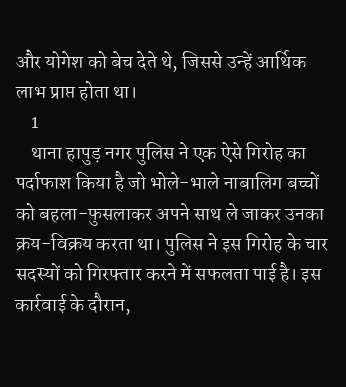और योगेश को बेच देते थे, जिससे उन्हें आर्थिक लाभ प्राप्त होता था।
    1
    थाना हापुड़ नगर पुलिस ने एक ऐसे गिरोह का पर्दाफाश किया है जो भोले-भाले नाबालिग बच्चों को बहला-फुसलाकर अपने साथ ले जाकर उनका क्रय-विक्रय करता था। पुलिस ने इस गिरोह के चार सदस्यों को गिरफ्तार करने में सफलता पाई है। इस कार्रवाई के दौरान,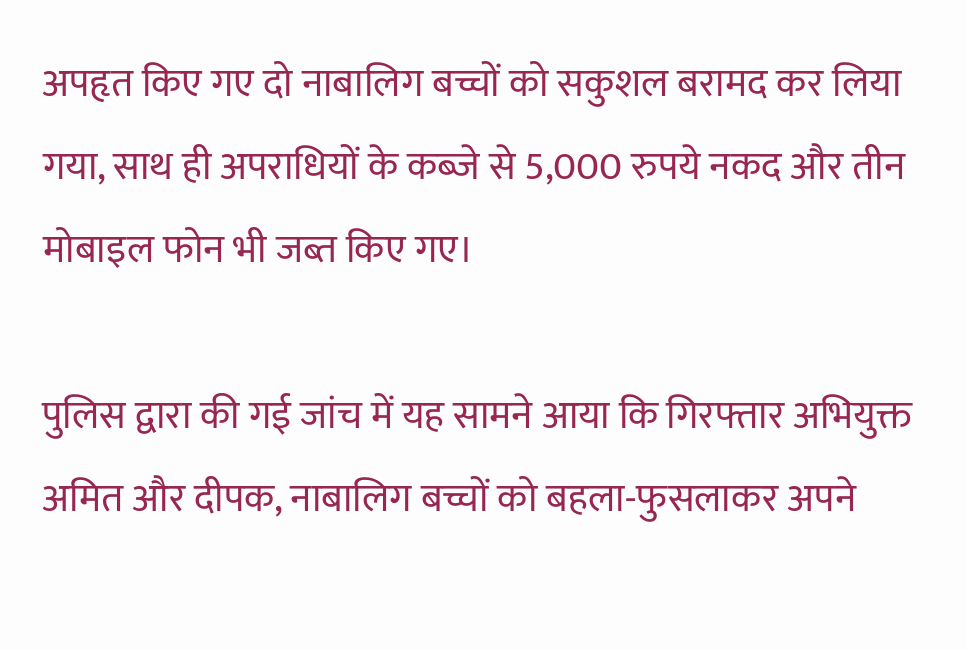अपहृत किए गए दो नाबालिग बच्चों को सकुशल बरामद कर लिया गया, साथ ही अपराधियों के कब्जे से 5,000 रुपये नकद और तीन मोबाइल फोन भी जब्त किए गए।

पुलिस द्वारा की गई जांच में यह सामने आया कि गिरफ्तार अभियुक्त अमित और दीपक, नाबालिग बच्चों को बहला-फुसलाकर अपने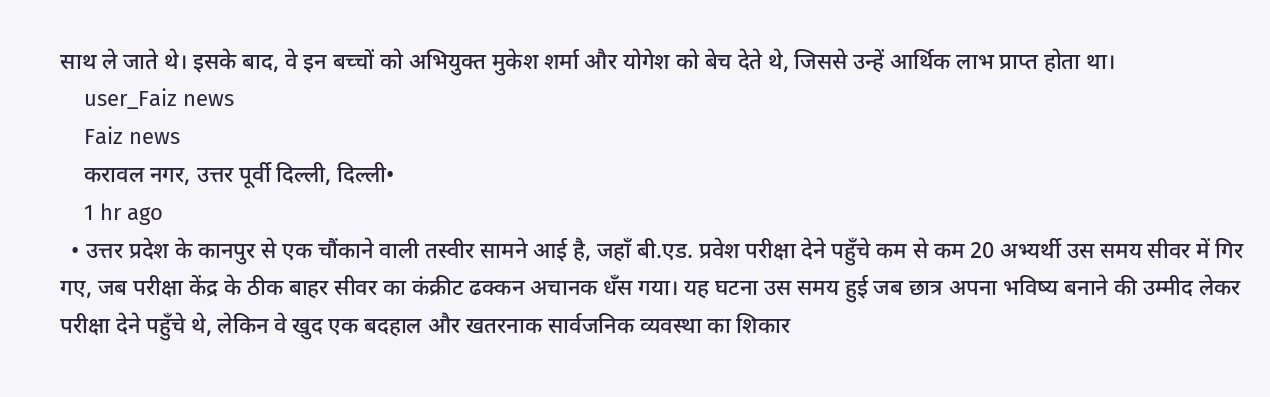साथ ले जाते थे। इसके बाद, वे इन बच्चों को अभियुक्त मुकेश शर्मा और योगेश को बेच देते थे, जिससे उन्हें आर्थिक लाभ प्राप्त होता था।
    user_Faiz news
    Faiz news
    करावल नगर, उत्तर पूर्वी दिल्ली, दिल्ली•
    1 hr ago
  • उत्तर प्रदेश के कानपुर से एक चौंकाने वाली तस्वीर सामने आई है, जहाँ बी.एड. प्रवेश परीक्षा देने पहुँचे कम से कम 20 अभ्यर्थी उस समय सीवर में गिर गए, जब परीक्षा केंद्र के ठीक बाहर सीवर का कंक्रीट ढक्कन अचानक धँस गया। यह घटना उस समय हुई जब छात्र अपना भविष्य बनाने की उम्मीद लेकर परीक्षा देने पहुँचे थे, लेकिन वे खुद एक बदहाल और खतरनाक सार्वजनिक व्यवस्था का शिकार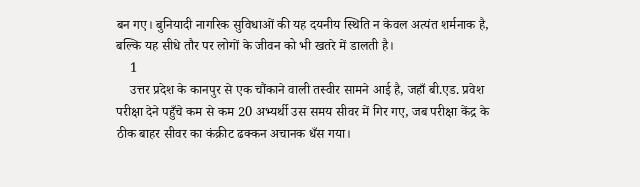बन गए। बुनियादी नागरिक सुविधाओं की यह दयनीय स्थिति न केवल अत्यंत शर्मनाक है, बल्कि यह सीधे तौर पर लोगों के जीवन को भी खतरे में डालती है।
    1
    उत्तर प्रदेश के कानपुर से एक चौंकाने वाली तस्वीर सामने आई है, जहाँ बी.एड. प्रवेश परीक्षा देने पहुँचे कम से कम 20 अभ्यर्थी उस समय सीवर में गिर गए, जब परीक्षा केंद्र के ठीक बाहर सीवर का कंक्रीट ढक्कन अचानक धँस गया।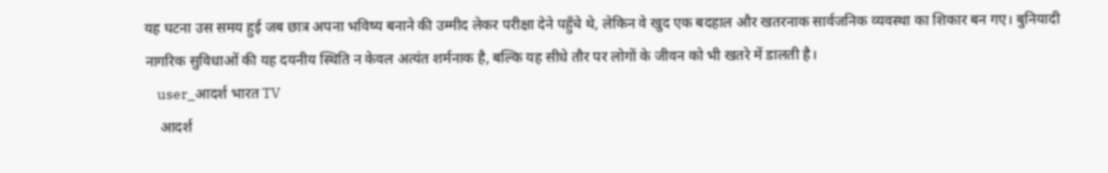यह घटना उस समय हुई जब छात्र अपना भविष्य बनाने की उम्मीद लेकर परीक्षा देने पहुँचे थे, लेकिन वे खुद एक बदहाल और खतरनाक सार्वजनिक व्यवस्था का शिकार बन गए। बुनियादी नागरिक सुविधाओं की यह दयनीय स्थिति न केवल अत्यंत शर्मनाक है, बल्कि यह सीधे तौर पर लोगों के जीवन को भी खतरे में डालती है।
    user_आदर्श भारत TV
    आदर्श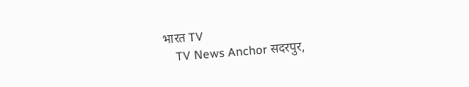भारत TV
    TV News Anchor सदरपुर,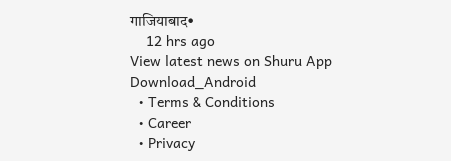गाजियाबाद•
    12 hrs ago
View latest news on Shuru App
Download_Android
  • Terms & Conditions
  • Career
  • Privacy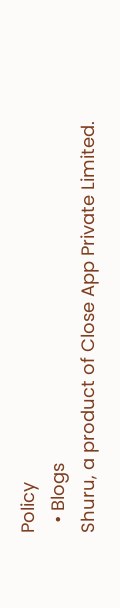Policy
  • Blogs
Shuru, a product of Close App Private Limited.